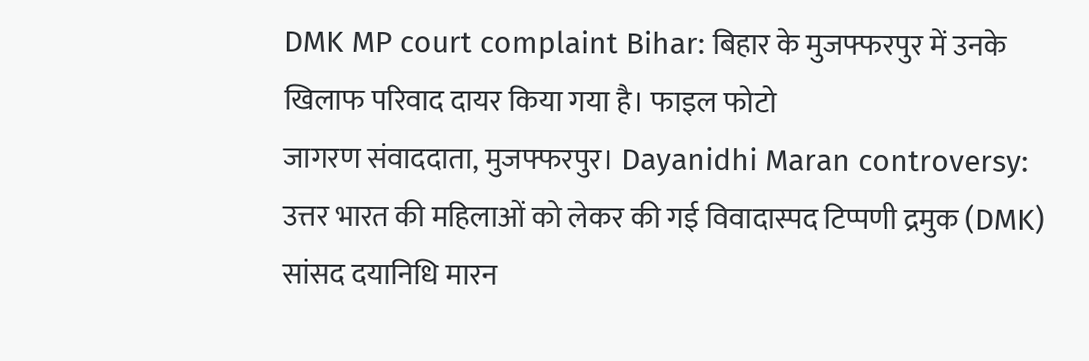DMK MP court complaint Bihar: बिहार के मुजफ्फरपुर में उनके खिलाफ परिवाद दायर किया गया है। फाइल फोटो
जागरण संवाददाता, मुजफ्फरपुर। Dayanidhi Maran controversy: उत्तर भारत की महिलाओं को लेकर की गई विवादास्पद टिप्पणी द्रमुक (DMK) सांसद दयानिधि मारन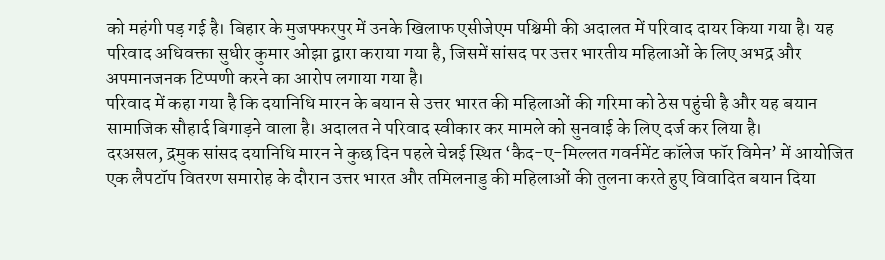को महंगी पड़ गई है। बिहार के मुजफ्फरपुर में उनके खिलाफ एसीजेएम पश्चिमी की अदालत में परिवाद दायर किया गया है। यह परिवाद अधिवक्ता सुधीर कुमार ओझा द्वारा कराया गया है, जिसमें सांसद पर उत्तर भारतीय महिलाओं के लिए अभद्र और अपमानजनक टिप्पणी करने का आरोप लगाया गया है।
परिवाद में कहा गया है कि दयानिधि मारन के बयान से उत्तर भारत की महिलाओं की गरिमा को ठेस पहुंची है और यह बयान सामाजिक सौहार्द बिगाड़ने वाला है। अदालत ने परिवाद स्वीकार कर मामले को सुनवाई के लिए दर्ज कर लिया है।
दरअसल, द्रमुक सांसद दयानिधि मारन ने कुछ दिन पहले चेन्नई स्थित ‘कैद-ए-मिल्लत गवर्नमेंट कॉलेज फॉर विमेन’ में आयोजित एक लैपटॉप वितरण समारोह के दौरान उत्तर भारत और तमिलनाडु की महिलाओं की तुलना करते हुए विवादित बयान दिया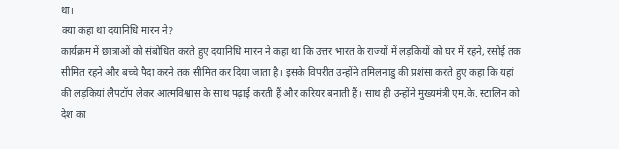था।
क्या कहा था दयानिधि मारन ने?
कार्यक्रम में छात्राओं को संबोधित करते हुए दयानिधि मारन ने कहा था कि उत्तर भारत के राज्यों में लड़कियों को घर में रहने, रसोई तक सीमित रहने और बच्चे पैदा करने तक सीमित कर दिया जाता है। इसके विपरीत उन्होंने तमिलनाडु की प्रशंसा करते हुए कहा कि यहां की लड़कियां लैपटॉप लेकर आत्मविश्वास के साथ पढ़ाई करती हैं और करियर बनाती हैं। साथ ही उन्होंने मुख्यमंत्री एम.के. स्टालिन को देश का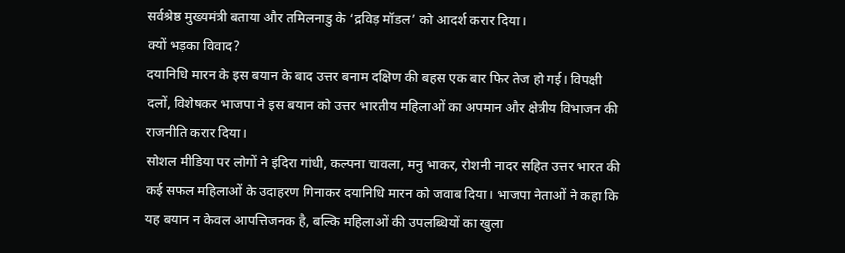सर्वश्रेष्ठ मुख्यमंत्री बताया और तमिलनाडु के ‘द्रविड़ मॉडल’ को आदर्श करार दिया।
क्यों भड़का विवाद?
दयानिधि मारन के इस बयान के बाद उत्तर बनाम दक्षिण की बहस एक बार फिर तेज हो गई। विपक्षी दलों, विशेषकर भाजपा ने इस बयान को उत्तर भारतीय महिलाओं का अपमान और क्षेत्रीय विभाजन की राजनीति करार दिया।
सोशल मीडिया पर लोगों ने इंदिरा गांधी, कल्पना चावला, मनु भाकर, रोशनी नादर सहित उत्तर भारत की कई सफल महिलाओं के उदाहरण गिनाकर दयानिधि मारन को जवाब दिया। भाजपा नेताओं ने कहा कि यह बयान न केवल आपत्तिजनक है, बल्कि महिलाओं की उपलब्धियों का खुला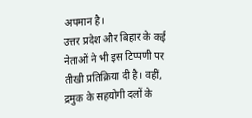अपमान है।
उत्तर प्रदेश और बिहार के कई नेताओं ने भी इस टिप्पणी पर तीखी प्रतिक्रिया दी है। वहीं, द्रमुक के सहयोगी दलों के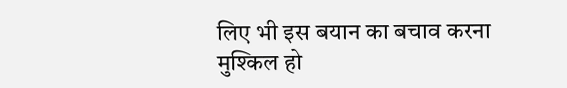लिए भी इस बयान का बचाव करना मुश्किल हो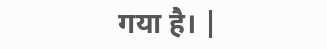गया है। |